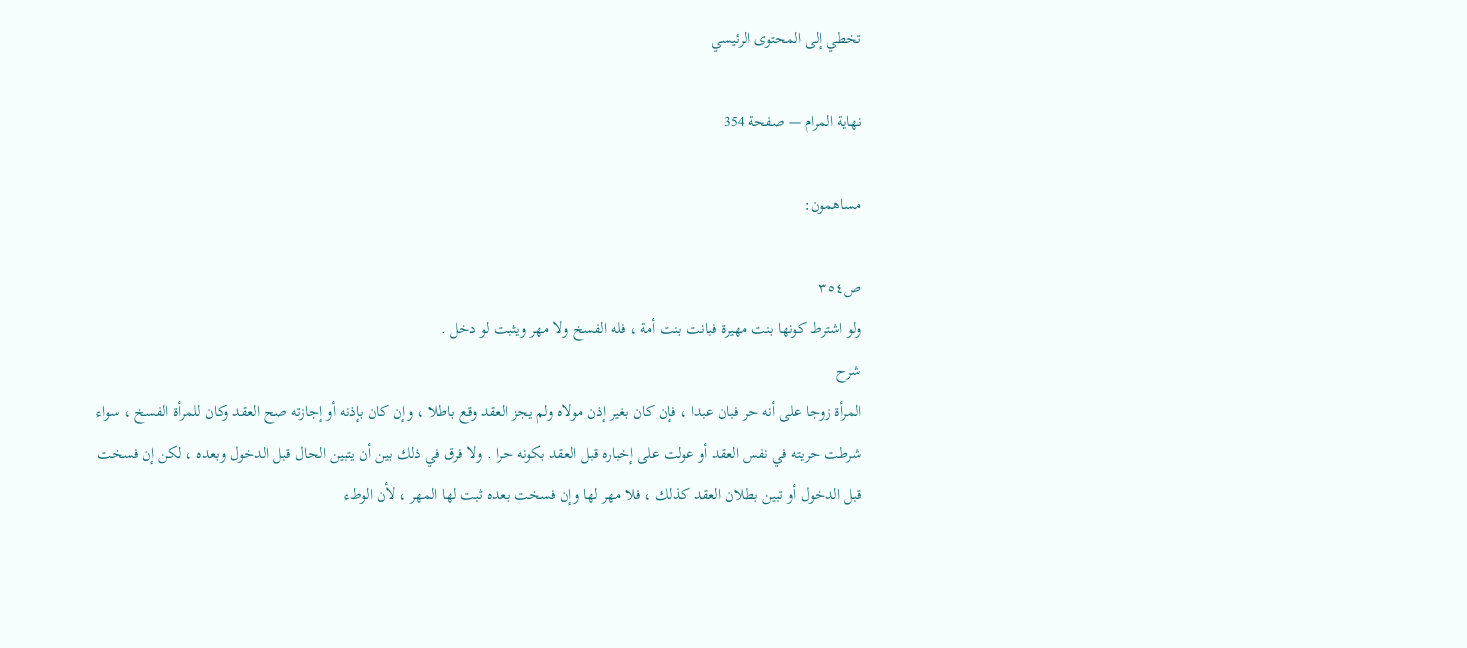تخطي إلى المحتوى الرئيسي

نهاية المرام — صفحة 354

مساهمون:

ص٣٥٤
ولو اشترط كونها بنت مهيرة فبانت بنت أمة ، فله الفسخ ولا مهر ويثبت لو دخل .
شرح
المرأة زوجا على أنه حر فبان عبدا ، فإن كان بغير إذن مولاه ولم يجز العقد وقع باطلا ، وإن كان بإذنه أو إجازته صح العقد وكان للمرأة الفسخ ، سواء شرطت حريته في نفس العقد أو عولت على إخباره قبل العقد بكونه حرا . ولا فرق في ذلك بين أن يتبين الحال قبل الدخول وبعده ، لكن إن فسخت قبل الدخول أو تبين بطلان العقد كذلك ، فلا مهر لها وإن فسخت بعده ثبت لها المهر ، لأن الوطء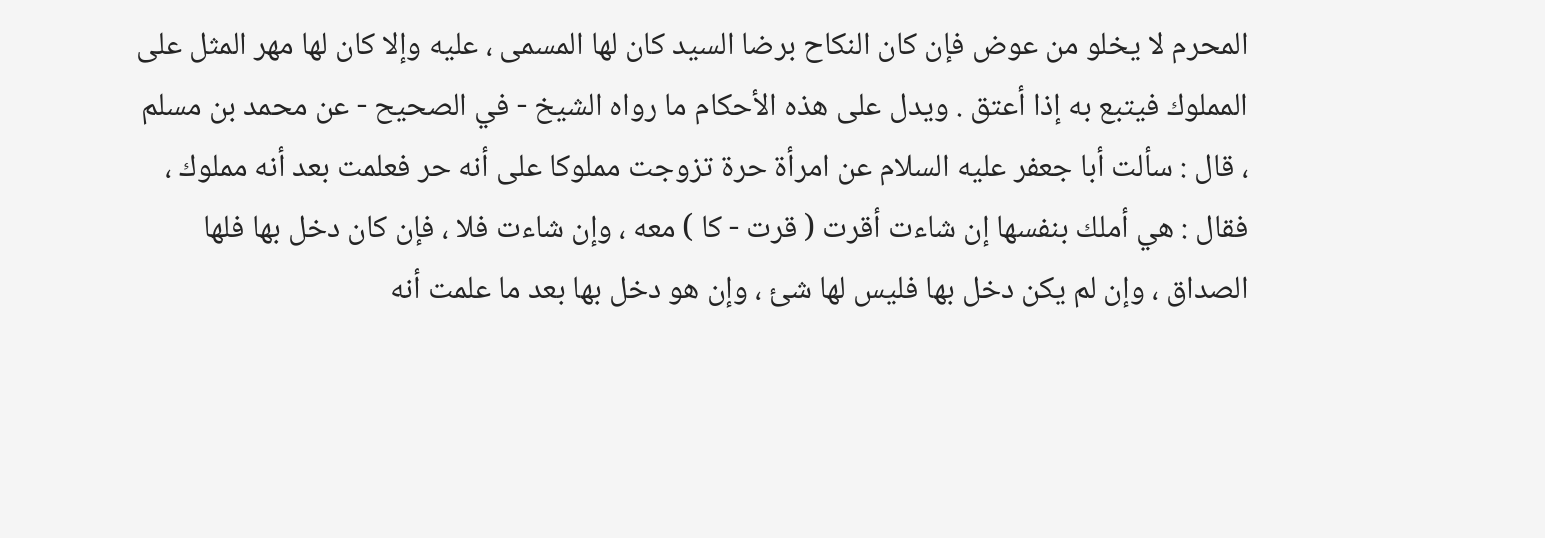المحرم لا يخلو من عوض فإن كان النكاح برضا السيد كان لها المسمى ، عليه وإلا كان لها مهر المثل على المملوك فيتبع به إذا أعتق . ويدل على هذه الأحكام ما رواه الشيخ - في الصحيح - عن محمد بن مسلم ، قال : سألت أبا جعفر عليه السلام عن امرأة حرة تزوجت مملوكا على أنه حر فعلمت بعد أنه مملوك ، فقال : هي أملك بنفسها إن شاءت أقرت ( قرت - كا ) معه ، وإن شاءت فلا ، فإن كان دخل بها فلها الصداق ، وإن لم يكن دخل بها فليس لها شئ ، وإن هو دخل بها بعد ما علمت أنه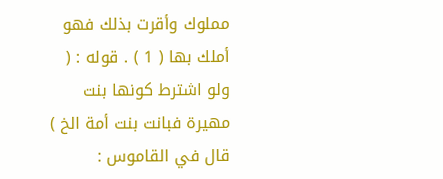مملوك وأقرت بذلك فهو أملك بها ( 1 ) . قوله : ( ولو اشترط كونها بنت مهيرة فبانت بنت أمة الخ ) قال في القاموس :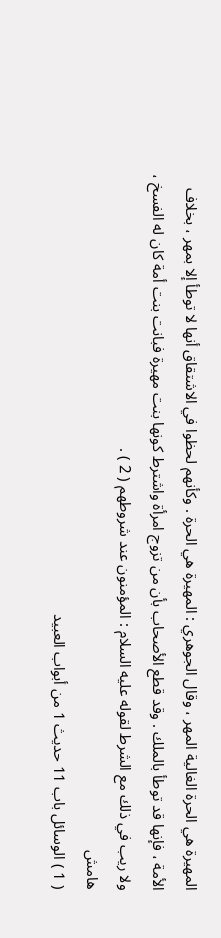المهيرة هي الحرة الغالية المهر ، وقال الجوهري : المهيرة هي الحرة . وكأنهم لحظوا في الاشتقاق أنها لا توطأ إلا بمهر ، بخلاف الأمة ، فإنها قد توطأ بالملك . وقد قطع الأصحاب بأن من تزوج امرأة واشترط كونها بنت مهيرة فبانت بنت أمة كان له الفسخ ، ولا ريب في ذلك مع الشرط لقوله عليه السلام : المؤمنون عند شروطهم ( 2 ) .
هامش
( 1 ) الوسائل باب 11 حديث 1 من أبواب العبيد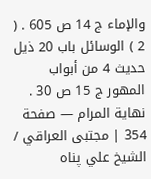والإماء ج 14 ص 605 . ( 2 ) الوسائل باب 20 ذيل حديث 4 من أبواب المهور ج 15 ص 30 .
نهاية المرام — صفحة 354 | مجتبى العراقي / الشيخ علي پناه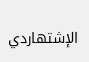الإشتهاردي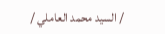/ السيد محمد العاملي /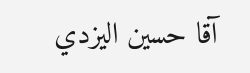آقا حسين اليزدي